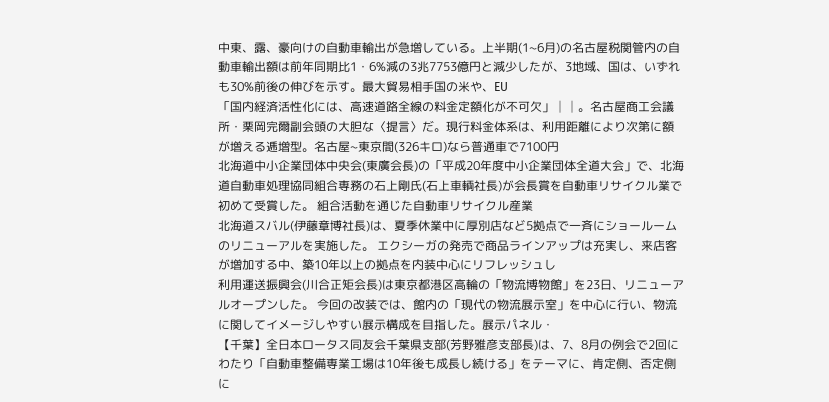中東、露、豪向けの自動車輸出が急増している。上半期(1~6月)の名古屋税関管内の自動車輸出額は前年同期比1・6%減の3兆7753億円と減少したが、3地域、国は、いずれも30%前後の伸びを示す。最大貿易相手国の米や、EU
「国内経済活性化には、高速道路全線の料金定額化が不可欠」││。名古屋商工会議所・栗岡完爾副会頭の大胆な〈提言〉だ。現行料金体系は、利用距離により次第に額が増える逓増型。名古屋~東京間(326キロ)なら普通車で7100円
北海道中小企業団体中央会(東廣会長)の「平成20年度中小企業団体全道大会」で、北海道自動車処理協同組合専務の石上剛氏(石上車輌社長)が会長賞を自動車リサイクル業で初めて受賞した。 組合活動を通じた自動車リサイクル産業
北海道スバル(伊藤章博社長)は、夏季休業中に厚別店など5拠点で一斉にショールームのリニューアルを実施した。 エクシーガの発売で商品ラインアップは充実し、来店客が増加する中、築10年以上の拠点を内装中心にリフレッシュし
利用運送振興会(川合正矩会長)は東京都港区高輪の「物流博物館」を23日、リニューアルオープンした。 今回の改装では、館内の「現代の物流展示室」を中心に行い、物流に関してイメージしやすい展示構成を目指した。展示パネル・
【千葉】全日本ロータス同友会千葉県支部(芳野雅彦支部長)は、7、8月の例会で2回にわたり「自動車整備専業工場は10年後も成長し続ける」をテーマに、肯定側、否定側に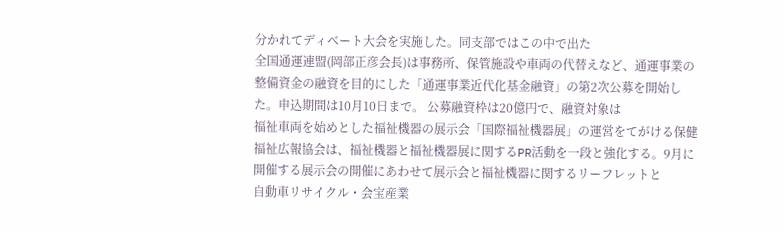分かれてディベート大会を実施した。同支部ではこの中で出た
全国通運連盟(岡部正彦会長)は事務所、保管施設や車両の代替えなど、通運事業の整備資金の融資を目的にした「通運事業近代化基金融資」の第2次公募を開始した。申込期間は10月10日まで。 公募融資枠は20億円で、融資対象は
福祉車両を始めとした福祉機器の展示会「国際福祉機器展」の運営をてがける保健福祉広報協会は、福祉機器と福祉機器展に関するPR活動を一段と強化する。9月に開催する展示会の開催にあわせて展示会と福祉機器に関するリーフレットと
自動車リサイクル・会宝産業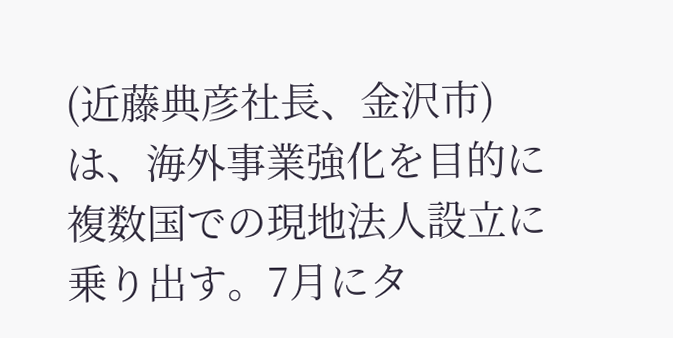(近藤典彦社長、金沢市)は、海外事業強化を目的に複数国での現地法人設立に乗り出す。7月にタ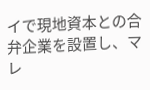イで現地資本との合弁企業を設置し、マレ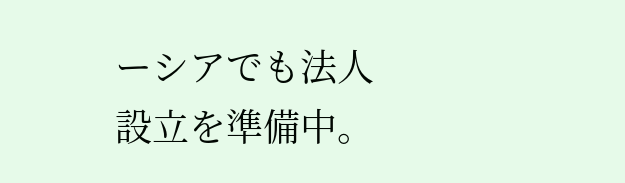ーシアでも法人設立を準備中。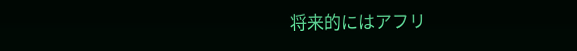将来的にはアフリ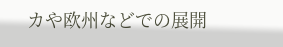カや欧州などでの展開